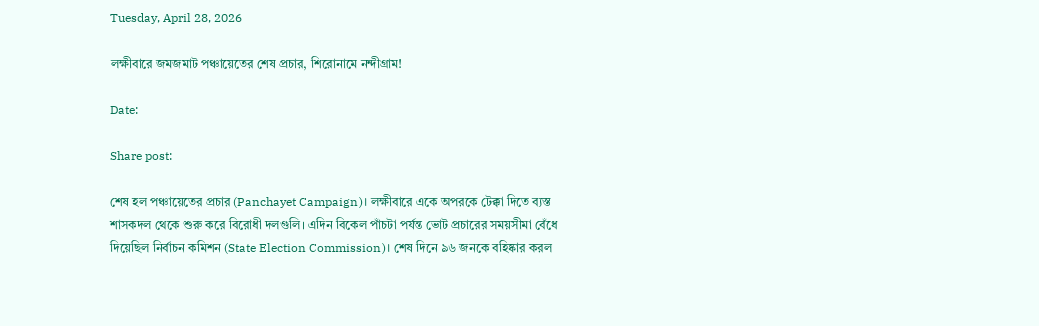Tuesday, April 28, 2026

লক্ষীবারে জমজমাট পঞ্চায়েতের শেষ প্রচার, শিরোনামে নন্দীগ্রাম!

Date:

Share post:

শেষ হল পঞ্চায়েতের প্রচার (Panchayet Campaign)। লক্ষীবারে একে অপরকে টেক্কা দিতে ব্যস্ত শাসকদল থেকে শুরু করে বিরোধী দলগুলি। এদিন বিকেল পাঁচটা পর্যন্ত ভোট প্রচারের সময়সীমা বেঁধে দিয়েছিল নির্বাচন কমিশন (State Election Commission)। শেষ দিনে ৯৬ জনকে বহিষ্কার করল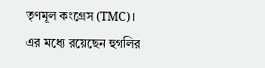তৃণমূল কংগ্রেস (TMC)। এর মধ্যে রয়েছেন হুগলির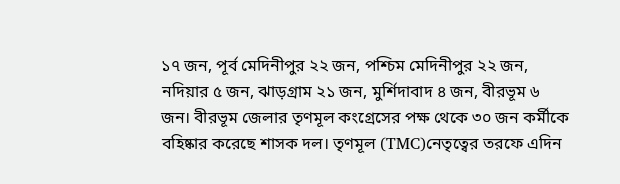১৭ জন, পূর্ব মেদিনীপুর ২২ জন, পশ্চিম মেদিনীপুর ২২ জন, নদিয়ার ৫ জন, ঝাড়গ্রাম ২১ জন, মুর্শিদাবাদ ৪ জন, বীরভূম ৬ জন। বীরভূম জেলার তৃণমূল কংগ্রেসের পক্ষ থেকে ৩০ জন কর্মীকে বহিষ্কার করেছে শাসক দল। তৃণমূল (TMC)নেতৃত্বের তরফে এদিন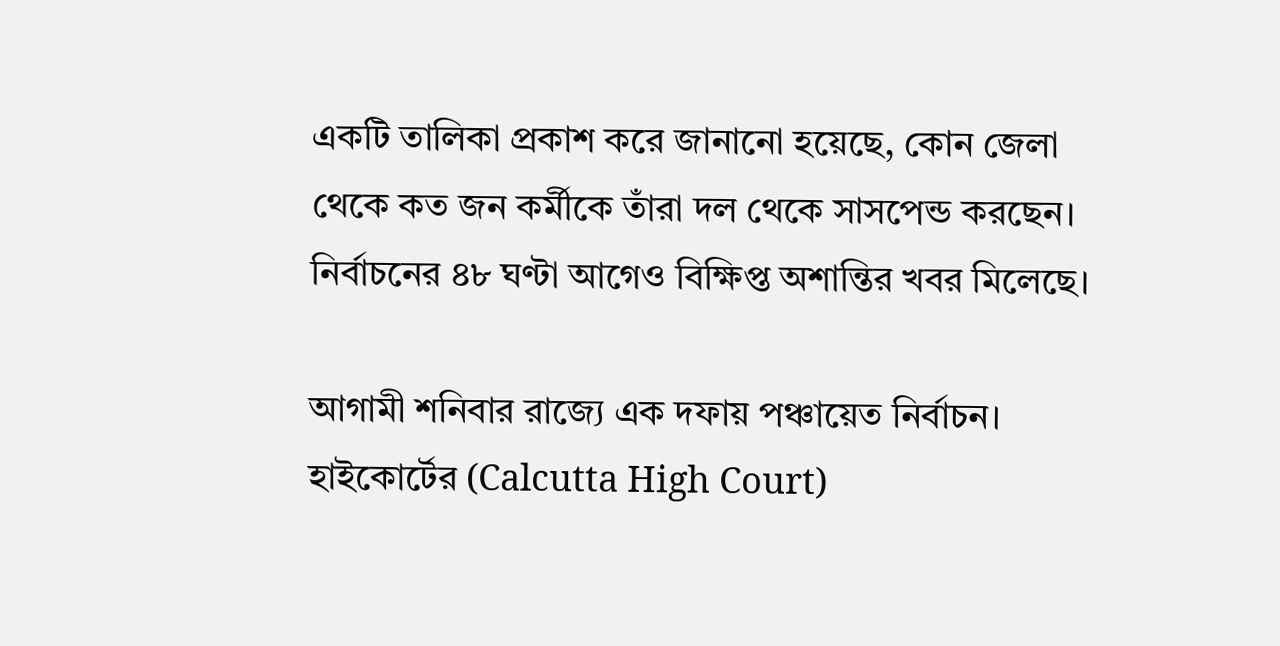একটি তালিকা প্রকাশ করে জানানো হয়েছে, কোন জেলা থেকে কত জন কর্মীকে তাঁরা দল থেকে সাসপেন্ড করছেন। নির্বাচনের ৪৮ ঘণ্টা আগেও বিক্ষিপ্ত অশান্তির খবর মিলেছে।

আগামী শনিবার রাজ্যে এক দফায় পঞ্চায়েত নির্বাচন। হাইকোর্টের (Calcutta High Court)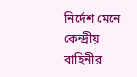নির্দেশ মেনে কেন্দ্রীয় বাহিনীর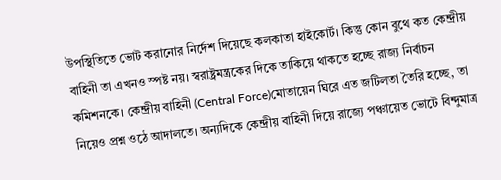উপস্থিতিতে ভোট করানোর নির্দেশ দিয়েছে কলকাতা হাইকোর্ট। কিন্তু কোন বুথে কত কেন্দ্রীয় বাহিনী তা এখনও স্পষ্ট নয়। স্বরাষ্ট্রমন্ত্রকের দিকে তাকিয়ে থাকতে হচ্ছে রাজ্য নির্বাচন কমিশনকে। কেন্দ্রীয় বাহিনী (Central Force)মোতায়েন ঘিরে এত জটিলতা তৈরি হচ্ছে, তা নিয়েও প্রশ্ন ওঠে আদালতে। অন্যদিকে কেন্দ্রীয় বাহিনী দিয়ে রাজ্যে পঞ্চায়েত ভোটে বিন্দুমাত্র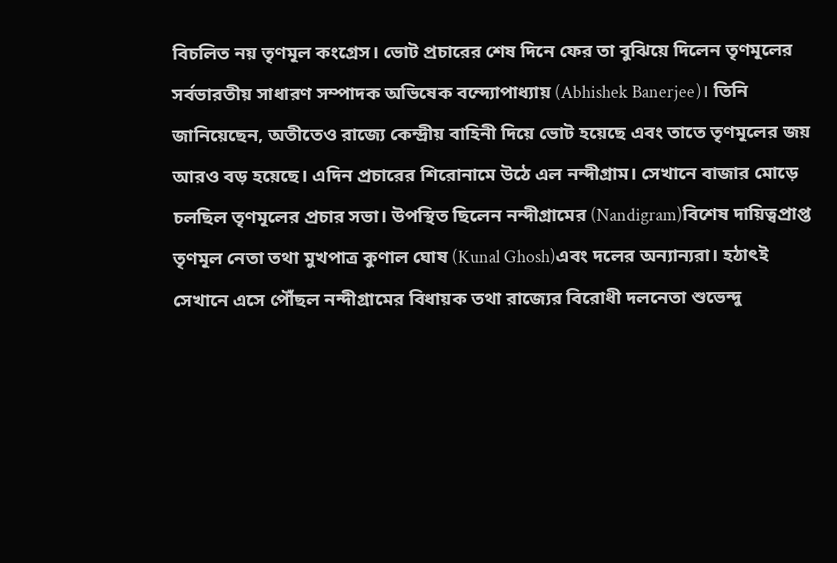বিচলিত নয় তৃণমূল কংগ্রেস। ভোট প্রচারের শেষ দিনে ফের তা বুঝিয়ে দিলেন তৃণমূলের সর্বভারতীয় সাধারণ সম্পাদক অভিষেক বন্দ্যোপাধ্যায় (Abhishek Banerjee)। তিনি জানিয়েছেন, অতীতেও রাজ্যে কেন্দ্রীয় বাহিনী দিয়ে ভোট হয়েছে এবং তাতে তৃণমূলের জয় আরও বড় হয়েছে। এদিন প্রচারের শিরোনামে উঠে এল নন্দীগ্রাম। সেখানে বাজার মোড়ে চলছিল তৃণমূলের প্রচার সভা। উপস্থিত ছিলেন নন্দীগ্রামের (Nandigram)বিশেষ দায়িত্বপ্রাপ্ত তৃণমূল নেতা তথা মুখপাত্র কুণাল ঘোষ (Kunal Ghosh)এবং দলের অন্যান্যরা। হঠাৎই সেখানে এসে পৌঁছল নন্দীগ্রামের বিধায়ক তথা রাজ্যের বিরোধী দলনেতা শুভেন্দু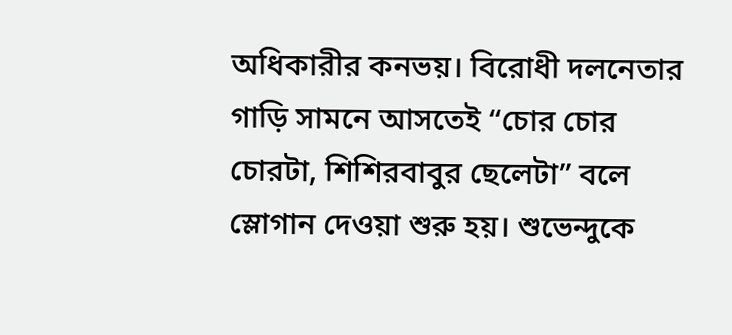অধিকারীর কনভয়। বিরোধী দলনেতার গাড়ি সামনে আসতেই “চোর চোর চোরটা, শিশিরবাবুর ছেলেটা” বলে স্লোগান দেওয়া শুরু হয়। শুভেন্দুকে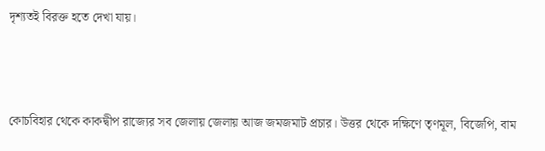দৃশ্যতই বিরক্ত হতে দেখা যায়।



কোচবিহার থেকে কাকদ্বীপ রাজ্যের সব জেলায় জেলায় আজ জমজমাট প্রচার। উত্তর থেকে দক্ষিণে তৃণমূল, বিজেপি, বাম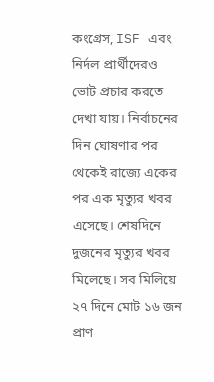কংগ্রেস, ISF এবং নির্দল প্রার্থীদেরও ভোট প্রচার করতে দেখা যায়। নির্বাচনের দিন ঘোষণার পর থেকেই রাজ্যে একের পর এক মৃত্যুর খবর এসেছে। শেষদিনে দুজনের মৃত্যুর খবর মিলেছে। সব মিলিয়ে ২৭ দিনে মোট ১৬ জন প্রাণ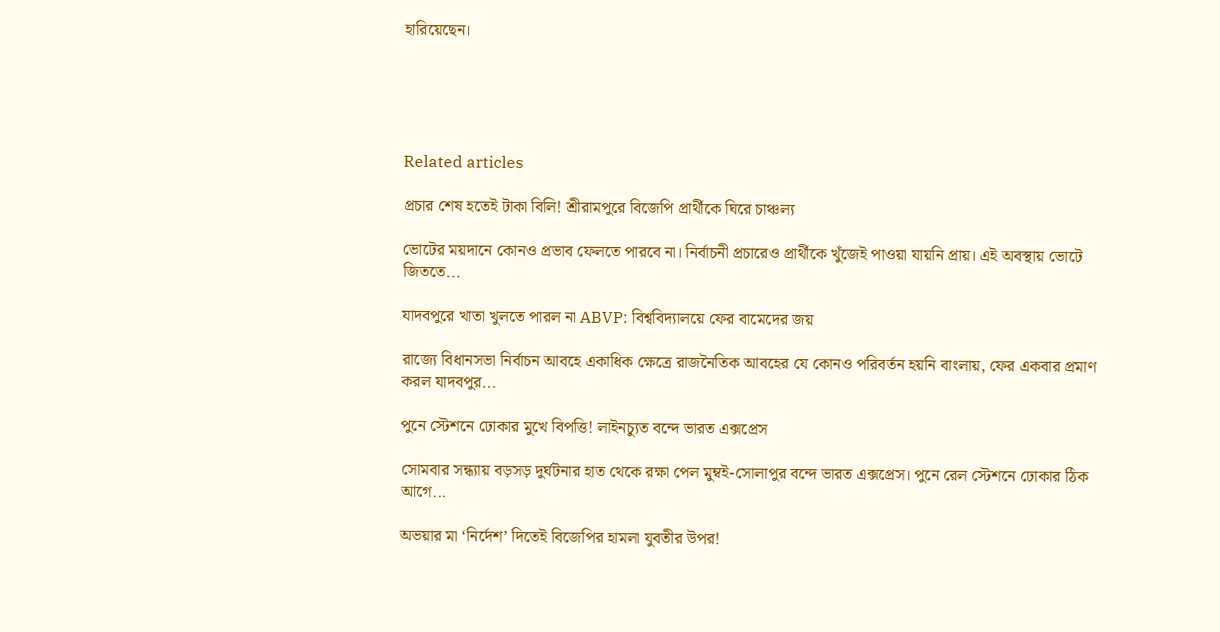হারিয়েছেন।





Related articles

প্রচার শেষ হতেই টাকা বিলি! শ্রীরামপুরে বিজেপি প্রার্থীকে ঘিরে চাঞ্চল্য

ভোটের ময়দানে কোনও প্রভাব ফেলতে পারবে না। নির্বাচনী প্রচারেও প্রার্থীকে খুঁজেই পাওয়া যায়নি প্রায়। এই অবস্থায় ভোটে জিততে...

যাদবপুরে খাতা খুলতে পারল না ABVP: বিশ্ববিদ্যালয়ে ফের বামেদের জয়

রাজ্যে বিধানসভা নির্বাচন আবহে একাধিক ক্ষেত্রে রাজনৈতিক আবহের যে কোনও পরিবর্তন হয়নি বাংলায়, ফের একবার প্রমাণ করল যাদবপুর...

পুনে স্টেশনে ঢোকার মুখে বিপত্তি! লাইনচ্যুত বন্দে ভারত এক্সপ্রেস

সোমবার সন্ধ্যায় বড়সড় দুর্ঘটনার হাত থেকে রক্ষা পেল মুম্বই-সোলাপুর বন্দে ভারত এক্সপ্রেস। পুনে রেল স্টেশনে ঢোকার ঠিক আগে...

অভয়ার মা ‘নির্দেশ’ দিতেই বিজেপির হামলা যুবতীর উপর!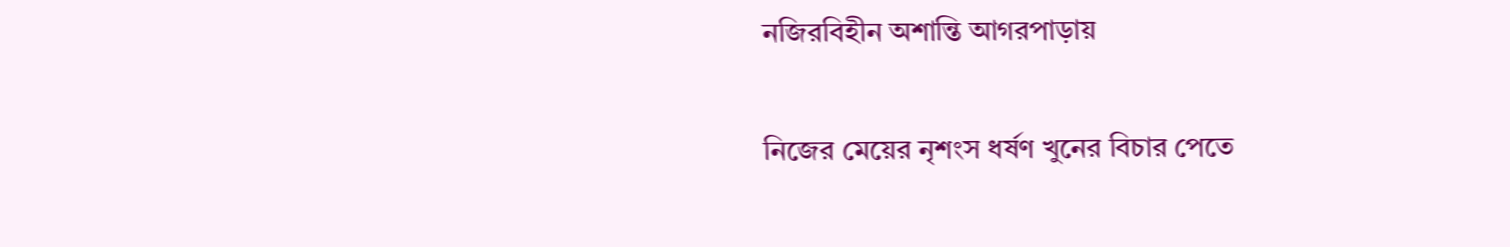নজিরবিহীন অশান্তি আগরপাড়ায়

নিজের মেয়ের নৃশংস ধর্ষণ খুনের বিচার পেতে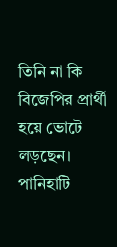তিনি না কি বিজেপির প্রার্থী হয়ে ভোটে লড়ছেন। পানিহাটি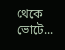থেকে ভোটে...